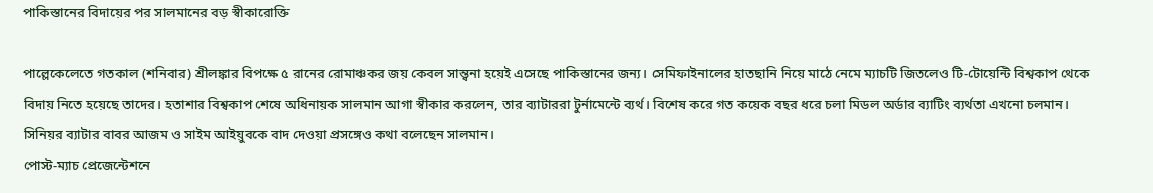পাকিস্তানের বিদায়ের পর সালমানের বড় স্বীকারোক্তি

পাল্লেকেলেতে গতকাল (শনিবার) শ্রীলঙ্কার বিপক্ষে ৫ রানের রোমাঞ্চকর জয় কেবল সান্ত্বনা হয়েই এসেছে পাকিস্তানের জন্য। সেমিফাইনালের হাতছানি নিয়ে মাঠে নেমে ম্যাচটি জিতলেও টি-টোয়েন্টি বিশ্বকাপ থেকে বিদায় নিতে হয়েছে তাদের। হতাশার বিশ্বকাপ শেষে অধিনায়ক সালমান আগা স্বীকার করলেন, তার ব্যাটাররা টুর্নামেন্টে ব্যর্থ। বিশেষ করে গত কয়েক বছর ধরে চলা মিডল অর্ডার ব্যাটিং ব্যর্থতা এখনো চলমান। সিনিয়র ব্যাটার বাবর আজম ও সাইম আইয়ুবকে বাদ দেওয়া প্রসঙ্গেও কথা বলেছেন সালমান।
পোস্ট-ম্যাচ প্রেজেন্টেশনে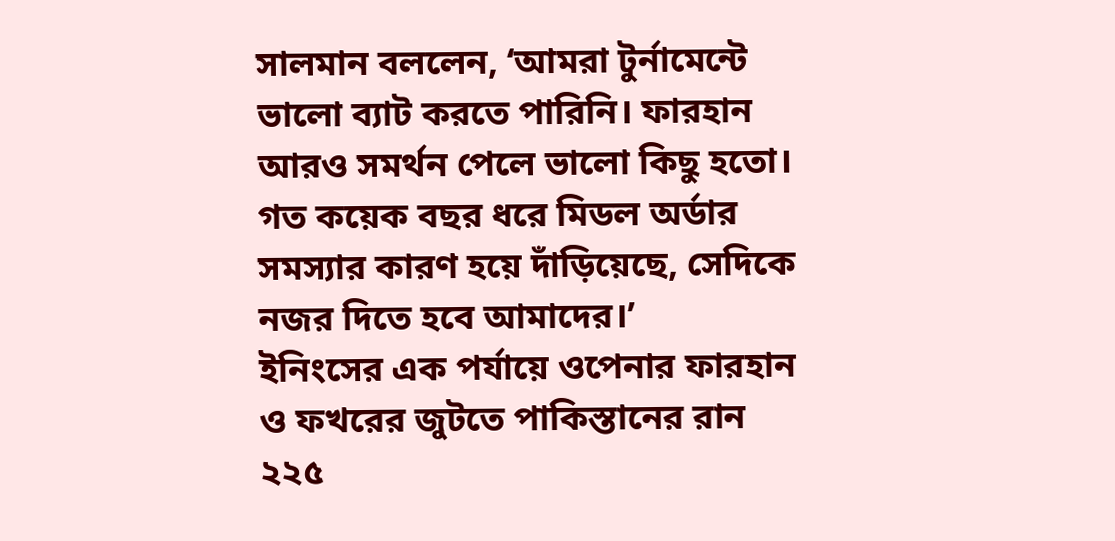সালমান বললেন, ‘আমরা টুর্নামেন্টে ভালো ব্যাট করতে পারিনি। ফারহান আরও সমর্থন পেলে ভালো কিছু হতো। গত কয়েক বছর ধরে মিডল অর্ডার সমস্যার কারণ হয়ে দাঁড়িয়েছে, সেদিকে নজর দিতে হবে আমাদের।’
ইনিংসের এক পর্যায়ে ওপেনার ফারহান ও ফখরের জুটতে পাকিস্তানের রান ২২৫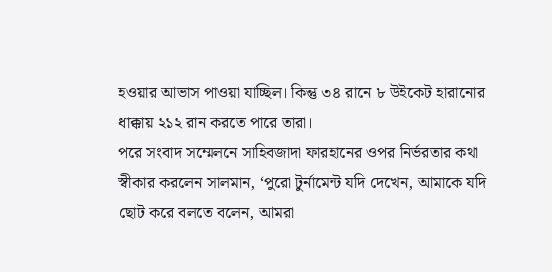হওয়ার আভাস পাওয়া যাচ্ছিল। কিন্তু ৩৪ রানে ৮ উইকেট হারানোর ধাক্কায় ২১২ রান করতে পারে তারা।
পরে সংবাদ সম্মেলনে সাহিবজাদা ফারহানের ওপর নির্ভরতার কথা স্বীকার করলেন সালমান, ‘পুরো টুর্নামেন্ট যদি দেখেন, আমাকে যদি ছোট করে বলতে বলেন, আমরা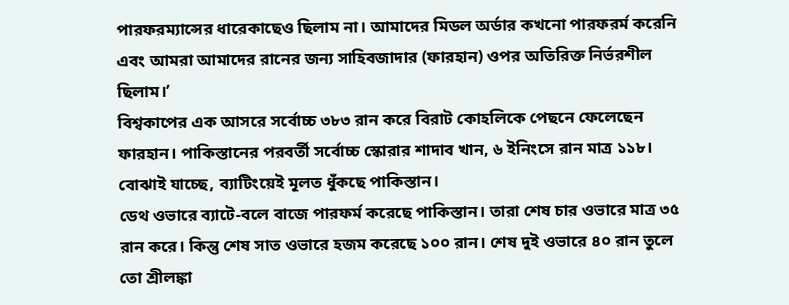পারফরম্যান্সের ধারেকাছেও ছিলাম না। আমাদের মিডল অর্ডার কখনো পারফরর্ম করেনি এবং আমরা আমাদের রানের জন্য সাহিবজাদার (ফারহান) ওপর অতিরিক্ত নির্ভরশীল ছিলাম।’
বিশ্বকাপের এক আসরে সর্বোচ্চ ৩৮৩ রান করে বিরাট কোহলিকে পেছনে ফেলেছেন ফারহান। পাকিস্তানের পরবর্তী সর্বোচ্চ স্কোরার শাদাব খান, ৬ ইনিংসে রান মাত্র ১১৮। বোঝাই যাচ্ছে, ব্যাটিংয়েই মূলত ধুঁকছে পাকিস্তান।
ডেথ ওভারে ব্যাটে-বলে বাজে পারফর্ম করেছে পাকিস্তান। তারা শেষ চার ওভারে মাত্র ৩৫ রান করে। কিন্তু শেষ সাত ওভারে হজম করেছে ১০০ রান। শেষ দুই ওভারে ৪০ রান তুলে তো শ্রীলঙ্কা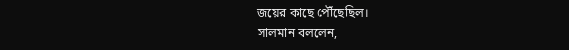জয়ের কাছে পৌঁছেছিল।
সালমান বললেন,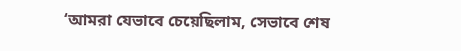‘আমরা যেভাবে চেয়েছিলাম, সেভাবে শেষ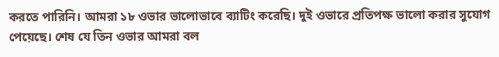করতে পারিনি। আমরা ১৮ ওভার ভালোভাবে ব্যাটিং করেছি। দুই ওভারে প্রতিপক্ষ ভালো করার সুযোগ পেয়েছে। শেষ যে তিন ওভার আমরা বল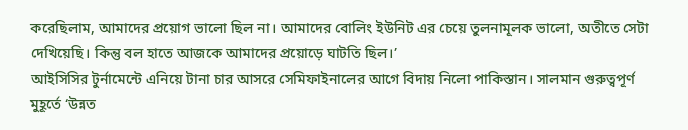করেছিলাম, আমাদের প্রয়োগ ভালো ছিল না। আমাদের বোলিং ইউনিট এর চেয়ে তুলনামূলক ভালো, অতীতে সেটা দেখিয়েছি। কিন্তু বল হাতে আজকে আমাদের প্রয়োড়ে ঘাটতি ছিল।’
আইসিসির টুর্নামেন্টে এনিয়ে টানা চার আসরে সেমিফাইনালের আগে বিদায় নিলো পাকিস্তান। সালমান গুরুত্বপূর্ণ মুহূর্তে ‘উন্নত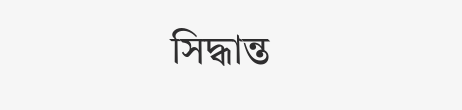সিদ্ধান্ত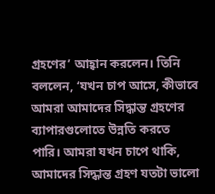গ্রহণের’ আহ্বান করলেন। তিনি বললেন, ‘যখন চাপ আসে, কীভাবে আমরা আমাদের সিদ্ধান্ত গ্রহণের ব্যাপারগুলোতে উন্নতি করতে পারি। আমরা যখন চাপে থাকি, আমাদের সিদ্ধান্ত গ্রহণ যতটা ভালো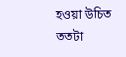হওয়া উচিত ততটা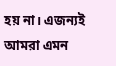হয় না। এজন্যই আমরা এমন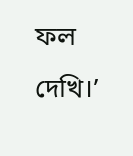ফল দেখি।’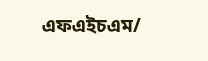এফএইচএম/